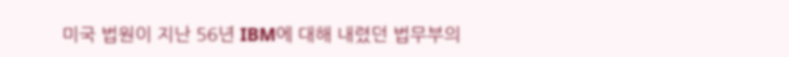미국 법원이 지난 56년 IBM에 대해 내렸던 법무부의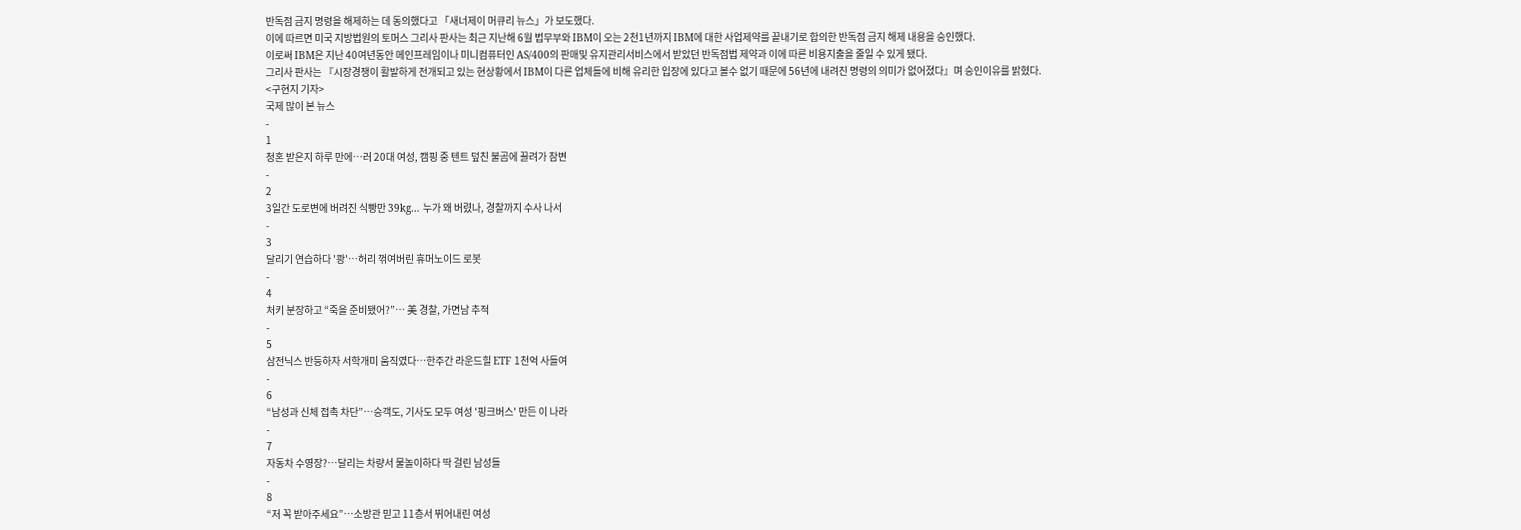반독점 금지 명령을 해제하는 데 동의했다고 「새너제이 머큐리 뉴스」가 보도했다.
이에 따르면 미국 지방법원의 토머스 그리사 판사는 최근 지난해 6월 법무부와 IBM이 오는 2천1년까지 IBM에 대한 사업제약를 끝내기로 합의한 반독점 금지 해제 내용을 승인했다.
이로써 IBM은 지난 40여년동안 메인프레임이나 미니컴퓨터인 AS/400의 판매및 유지관리서비스에서 받았던 반독점법 제약과 이에 따른 비용지출을 줄일 수 있게 됐다.
그리사 판사는 『시장경쟁이 활발하게 전개되고 있는 현상황에서 IBM이 다른 업체들에 비해 유리한 입장에 있다고 볼수 없기 때문에 56년에 내려진 명령의 의미가 없어졌다』며 승인이유를 밝혔다.
<구현지 기자>
국제 많이 본 뉴스
-
1
청혼 받은지 하루 만에…러 20대 여성, 캠핑 중 텐트 덮친 불곰에 끌려가 참변
-
2
3일간 도로변에 버려진 식빵만 39kg… 누가 왜 버렸나, 경찰까지 수사 나서
-
3
달리기 연습하다 '쾅'…허리 꺾여버린 휴머노이드 로봇
-
4
처키 분장하고 “죽을 준비됐어?”… 美 경찰, 가면남 추적
-
5
삼전닉스 반등하자 서학개미 움직였다…한주간 라운드힐 ETF 1천억 사들여
-
6
“남성과 신체 접촉 차단”…승객도, 기사도 모두 여성 '핑크버스' 만든 이 나라
-
7
자동차 수영장?…달리는 차량서 물놀이하다 딱 걸린 남성들
-
8
“저 꼭 받아주세요”…소방관 믿고 11층서 뛰어내린 여성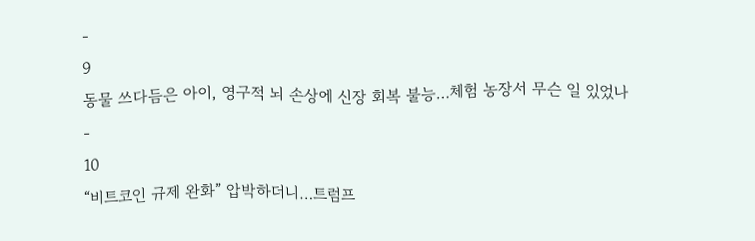-
9
동물 쓰다듬은 아이, 영구적 뇌 손상에 신장 회복 불능…체험 농장서 무슨 일 있었나
-
10
“비트코인 규제 완화” 압박하더니…트럼프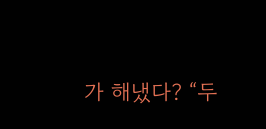가 해냈다? “두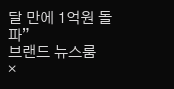달 만에 1억원 돌파”
브랜드 뉴스룸
×